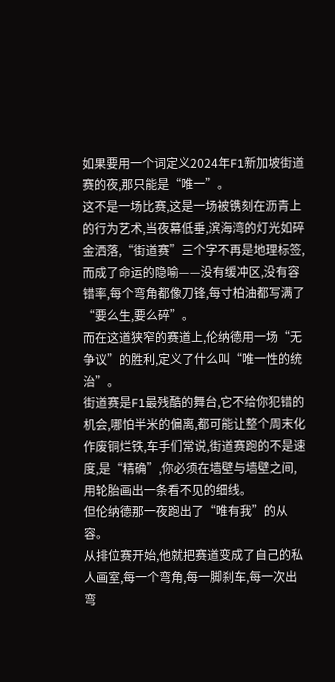如果要用一个词定义2024年F1新加坡街道赛的夜,那只能是“唯一”。
这不是一场比赛,这是一场被镌刻在沥青上的行为艺术,当夜幕低垂,滨海湾的灯光如碎金洒落,“街道赛”三个字不再是地理标签,而成了命运的隐喻——没有缓冲区,没有容错率,每个弯角都像刀锋,每寸柏油都写满了“要么生,要么碎”。
而在这道狭窄的赛道上,伦纳德用一场“无争议”的胜利,定义了什么叫“唯一性的统治”。
街道赛是F1最残酷的舞台,它不给你犯错的机会,哪怕半米的偏离,都可能让整个周末化作废铜烂铁,车手们常说,街道赛跑的不是速度,是“精确”,你必须在墙壁与墙壁之间,用轮胎画出一条看不见的细线。
但伦纳德那一夜跑出了“唯有我”的从容。
从排位赛开始,他就把赛道变成了自己的私人画室,每一个弯角,每一脚刹车,每一次出弯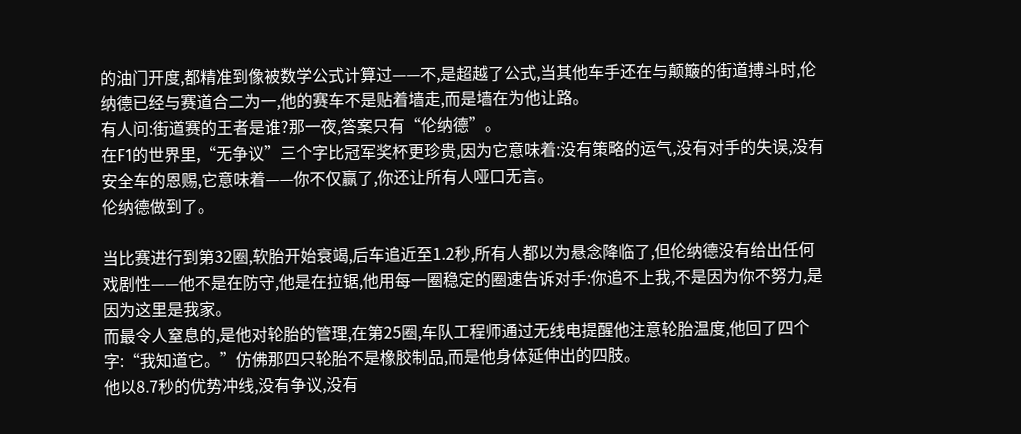的油门开度,都精准到像被数学公式计算过——不,是超越了公式,当其他车手还在与颠簸的街道搏斗时,伦纳德已经与赛道合二为一,他的赛车不是贴着墙走,而是墙在为他让路。
有人问:街道赛的王者是谁?那一夜,答案只有“伦纳德”。
在F1的世界里,“无争议”三个字比冠军奖杯更珍贵,因为它意味着:没有策略的运气,没有对手的失误,没有安全车的恩赐,它意味着——你不仅赢了,你还让所有人哑口无言。
伦纳德做到了。

当比赛进行到第32圈,软胎开始衰竭,后车追近至1.2秒,所有人都以为悬念降临了,但伦纳德没有给出任何戏剧性——他不是在防守,他是在拉锯,他用每一圈稳定的圈速告诉对手:你追不上我,不是因为你不努力,是因为这里是我家。
而最令人窒息的,是他对轮胎的管理,在第25圈,车队工程师通过无线电提醒他注意轮胎温度,他回了四个字:“我知道它。”仿佛那四只轮胎不是橡胶制品,而是他身体延伸出的四肢。
他以8.7秒的优势冲线,没有争议,没有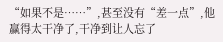“如果不是……”,甚至没有“差一点”,他赢得太干净了,干净到让人忘了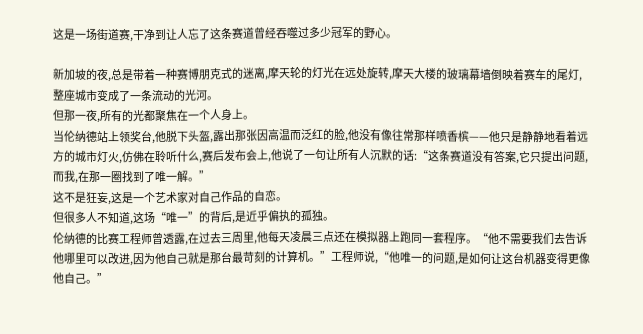这是一场街道赛,干净到让人忘了这条赛道曾经吞噬过多少冠军的野心。

新加坡的夜,总是带着一种赛博朋克式的迷离,摩天轮的灯光在远处旋转,摩天大楼的玻璃幕墙倒映着赛车的尾灯,整座城市变成了一条流动的光河。
但那一夜,所有的光都聚焦在一个人身上。
当伦纳德站上领奖台,他脱下头盔,露出那张因高温而泛红的脸,他没有像往常那样喷香槟——他只是静静地看着远方的城市灯火,仿佛在聆听什么,赛后发布会上,他说了一句让所有人沉默的话:“这条赛道没有答案,它只提出问题,而我,在那一圈找到了唯一解。”
这不是狂妄,这是一个艺术家对自己作品的自恋。
但很多人不知道,这场“唯一”的背后,是近乎偏执的孤独。
伦纳德的比赛工程师曾透露,在过去三周里,他每天凌晨三点还在模拟器上跑同一套程序。“他不需要我们去告诉他哪里可以改进,因为他自己就是那台最苛刻的计算机。”工程师说,“他唯一的问题,是如何让这台机器变得更像他自己。”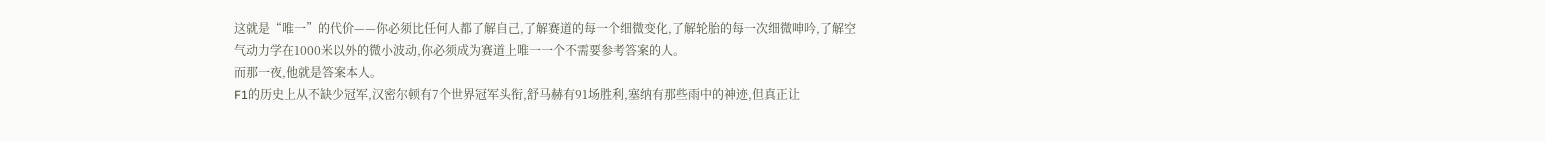这就是“唯一”的代价——你必须比任何人都了解自己,了解赛道的每一个细微变化,了解轮胎的每一次细微呻吟,了解空气动力学在1000米以外的微小波动,你必须成为赛道上唯一一个不需要参考答案的人。
而那一夜,他就是答案本人。
F1的历史上从不缺少冠军,汉密尔顿有7个世界冠军头衔,舒马赫有91场胜利,塞纳有那些雨中的神迹,但真正让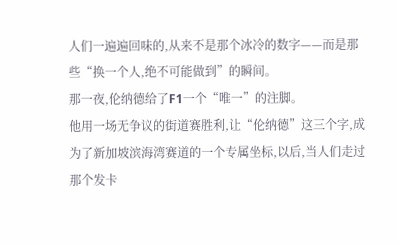人们一遍遍回味的,从来不是那个冰冷的数字——而是那些“换一个人,绝不可能做到”的瞬间。
那一夜,伦纳德给了F1一个“唯一”的注脚。
他用一场无争议的街道赛胜利,让“伦纳德”这三个字,成为了新加坡滨海湾赛道的一个专属坐标,以后,当人们走过那个发卡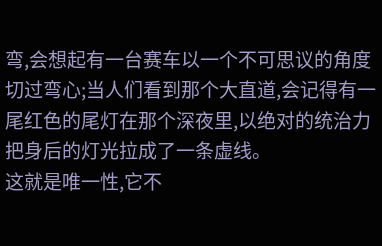弯,会想起有一台赛车以一个不可思议的角度切过弯心;当人们看到那个大直道,会记得有一尾红色的尾灯在那个深夜里,以绝对的统治力把身后的灯光拉成了一条虚线。
这就是唯一性,它不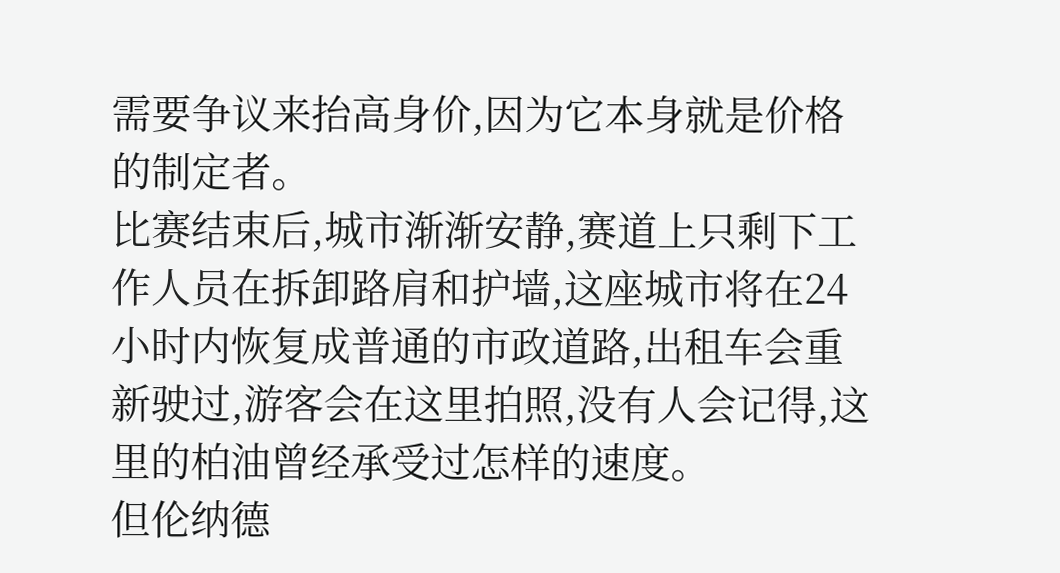需要争议来抬高身价,因为它本身就是价格的制定者。
比赛结束后,城市渐渐安静,赛道上只剩下工作人员在拆卸路肩和护墙,这座城市将在24小时内恢复成普通的市政道路,出租车会重新驶过,游客会在这里拍照,没有人会记得,这里的柏油曾经承受过怎样的速度。
但伦纳德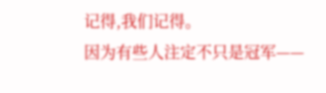记得,我们记得。
因为有些人注定不只是冠军——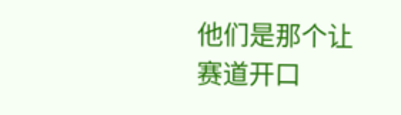他们是那个让赛道开口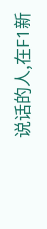说话的人,在F1新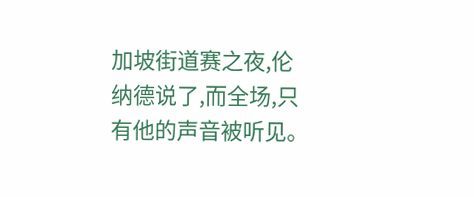加坡街道赛之夜,伦纳德说了,而全场,只有他的声音被听见。